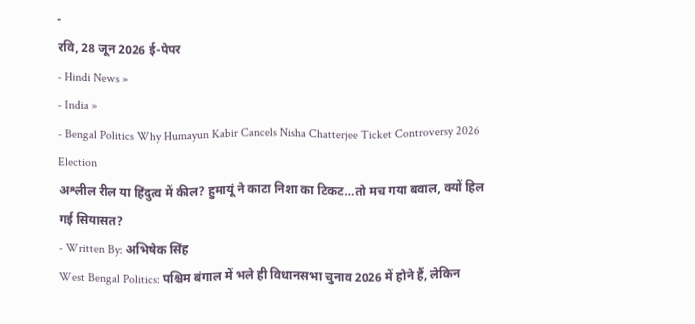-
रवि, 28 जून 2026 ई-पेपर
- Hindi News »
- India »
- Bengal Politics Why Humayun Kabir Cancels Nisha Chatterjee Ticket Controversy 2026 Election
अश्लील रील या हिंदुत्व में कील? हुमायूं ने काटा निशा का टिकट…तो मच गया बवाल, क्यों हिल गई सियासत?
- Written By: अभिषेक सिंह
West Bengal Politics: पश्चिम बंगाल में भले ही विधानसभा चुनाव 2026 में होने हैं, लेकिन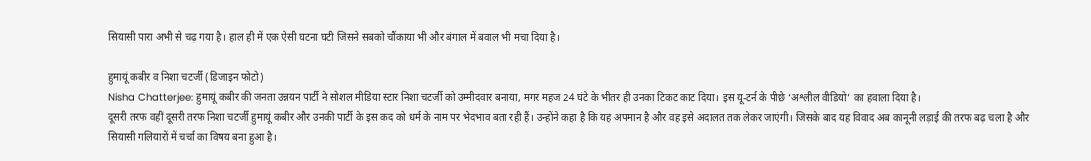सियासी पारा अभी से चढ़ गया है। हाल ही में एक ऐसी घटना घटी जिसने सबको चौंकाया भी और बंगाल में बवाल भी मचा दिया है।

हुमायूं कबीर व निशा चटर्जी (डिजाइन फोटो)
Nisha Chatterjee: हुमायूं कबीर की जनता उन्नयन पार्टी ने सोशल मीडिया स्टार निशा चटर्जी को उम्मीदवार बनाया, मगर महज 24 घंटे के भीतर ही उनका टिकट काट दिया। इस यू-टर्न के पीछे ‘अश्लील वीडियो’ का हवाला दिया है।
दूसरी तरफ वहीं दूसरी तरफ निशा चटर्जी हुमायूं कबीर और उनकी पार्टी के इस कद को धर्म के नाम पर भेदभाव बता रही हैं। उन्होंने कहा है कि यह अपमान है और वह इसे अदालत तक लेकर जाएंगी। जिसके बाद यह विवाद अब कानूनी लड़ाई की तरफ बढ़ चला है और सियासी गलियारों में चर्चा का विषय बना हुआ है।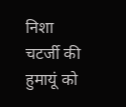निशा चटर्जी की हुमायूं को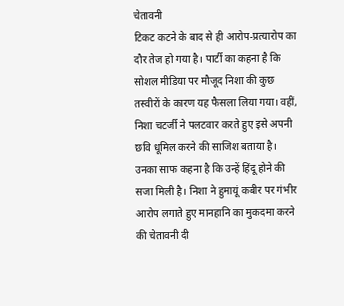चेतावनी
टिकट कटने के बाद से ही आरोप-प्रत्यारोप का दौर तेज हो गया है। पार्टी का कहना है कि सोशल मीडिया पर मौजूद निशा की कुछ तस्वीरों के कारण यह फैसला लिया गया। वहीं, निशा चटर्जी ने पलटवार करते हुए इसे अपनी छवि धूमिल करने की साजिश बताया है। उनका साफ कहना है कि उन्हें हिंदू होने की सजा मिली है। निशा ने हुमायूं कबीर पर गंभीर आरोप लगाते हुए मानहानि का मुकदमा करने की चेतावनी दी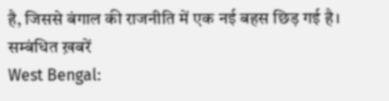है, जिससे बंगाल की राजनीति में एक नई बहस छिड़ गई है।
सम्बंधित ख़बरें
West Bengal: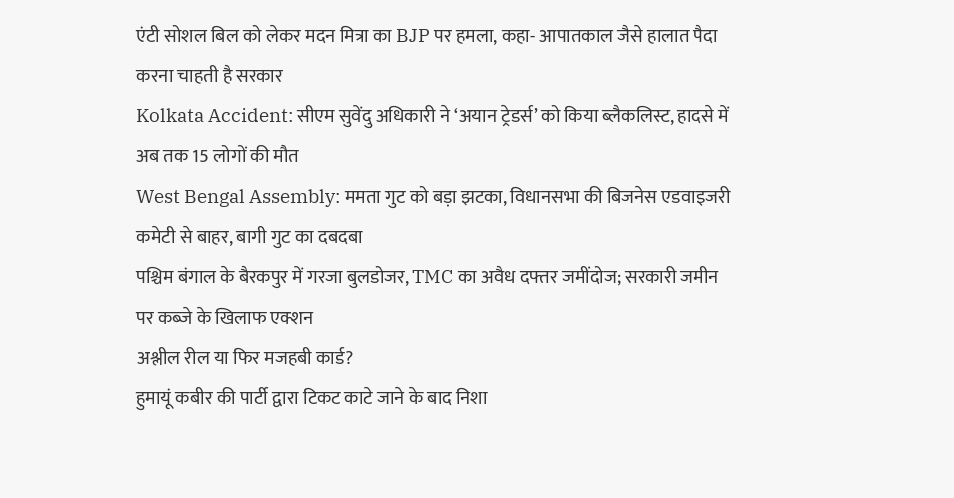एंटी सोशल बिल को लेकर मदन मित्रा का BJP पर हमला, कहा- आपातकाल जैसे हालात पैदा करना चाहती है सरकार
Kolkata Accident: सीएम सुवेंदु अधिकारी ने ‘अयान ट्रेडर्स’ को किया ब्लैकलिस्ट, हादसे में अब तक 15 लोगों की मौत
West Bengal Assembly: ममता गुट को बड़ा झटका, विधानसभा की बिजनेस एडवाइजरी कमेटी से बाहर, बागी गुट का दबदबा
पश्चिम बंगाल के बैरकपुर में गरजा बुलडोजर, TMC का अवैध दफ्तर जमींदोज; सरकारी जमीन पर कब्जे के खिलाफ एक्शन
अश्लील रील या फिर मजहबी कार्ड?
हुमायूं कबीर की पार्टी द्वारा टिकट काटे जाने के बाद निशा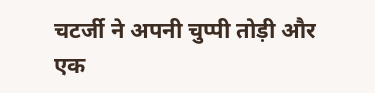चटर्जी ने अपनी चुप्पी तोड़ी और एक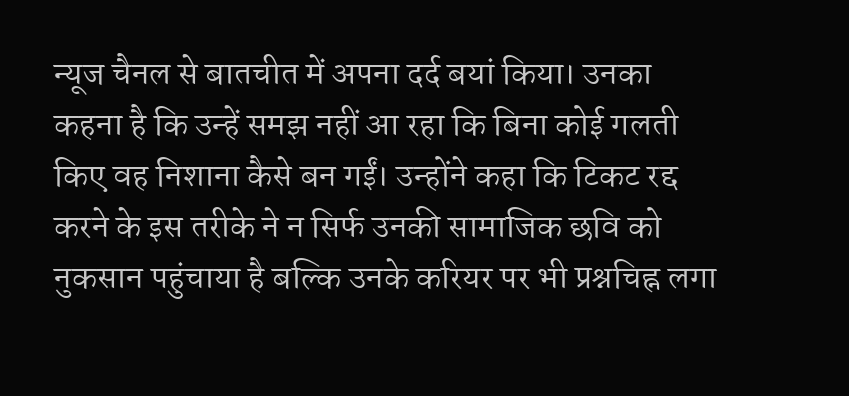न्यूज चैनल से बातचीत में अपना दर्द बयां किया। उनका कहना है कि उन्हें समझ नहीं आ रहा कि बिना कोई गलती किए वह निशाना कैसे बन गईं। उन्होंने कहा कि टिकट रद्द करने के इस तरीके ने न सिर्फ उनकी सामाजिक छवि को नुकसान पहुंचाया है बल्कि उनके करियर पर भी प्रश्नचिह्न लगा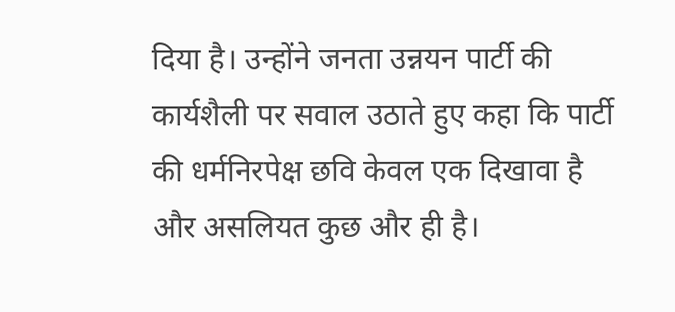दिया है। उन्होंने जनता उन्नयन पार्टी की कार्यशैली पर सवाल उठाते हुए कहा कि पार्टी की धर्मनिरपेक्ष छवि केवल एक दिखावा है और असलियत कुछ और ही है।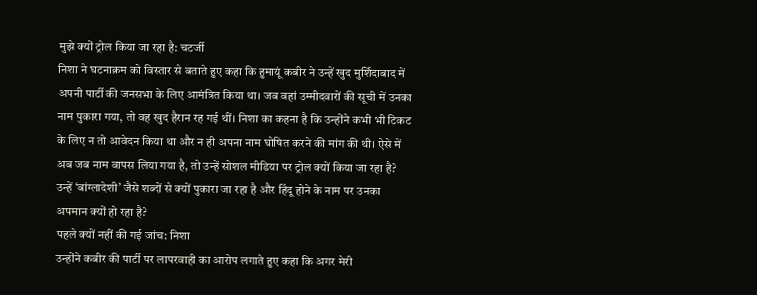मुझे क्यों ट्रोल किया जा रहा है: चटर्जी
निशा ने घटनाक्रम को विस्तार से बताते हुए कहा कि हुमायूं कबीर ने उन्हें खुद मुर्शिदाबाद में अपनी पार्टी की जनसभा के लिए आमंत्रित किया था। जब वहां उम्मीदवारों की सूची में उनका नाम पुकारा गया, तो वह खुद हैरान रह गई थीं। निशा का कहना है कि उन्होंने कभी भी टिकट के लिए न तो आवेदन किया था और न ही अपना नाम घोषित करने की मांग की थी। ऐसे में अब जब नाम वापस लिया गया है, तो उन्हें सोशल मीडिया पर ट्रोल क्यों किया जा रहा है? उन्हें ‘बांग्लादेशी’ जैसे शब्दों से क्यों पुकारा जा रहा है और हिंदू होने के नाम पर उनका अपमान क्यों हो रहा है?
पहले क्यों नहीं की गई जांच: निशा
उन्होंने कबीर की पार्टी पर लापरवाही का आरोप लगाते हुए कहा कि अगर मेरी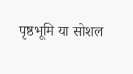पृष्ठभूमि या सोशल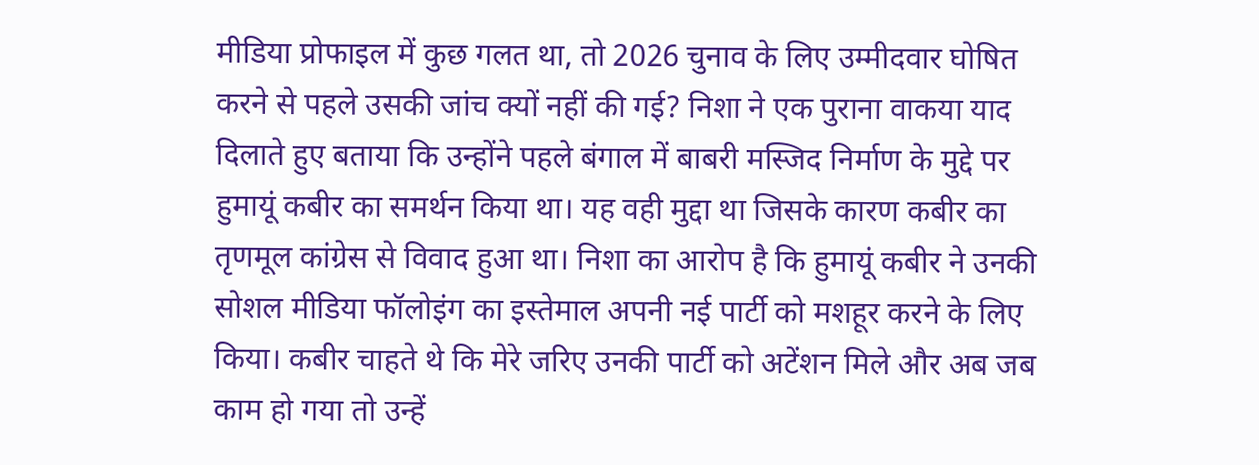मीडिया प्रोफाइल में कुछ गलत था, तो 2026 चुनाव के लिए उम्मीदवार घोषित करने से पहले उसकी जांच क्यों नहीं की गई? निशा ने एक पुराना वाकया याद दिलाते हुए बताया कि उन्होंने पहले बंगाल में बाबरी मस्जिद निर्माण के मुद्दे पर हुमायूं कबीर का समर्थन किया था। यह वही मुद्दा था जिसके कारण कबीर का तृणमूल कांग्रेस से विवाद हुआ था। निशा का आरोप है कि हुमायूं कबीर ने उनकी सोशल मीडिया फॉलोइंग का इस्तेमाल अपनी नई पार्टी को मशहूर करने के लिए किया। कबीर चाहते थे कि मेरे जरिए उनकी पार्टी को अटेंशन मिले और अब जब काम हो गया तो उन्हें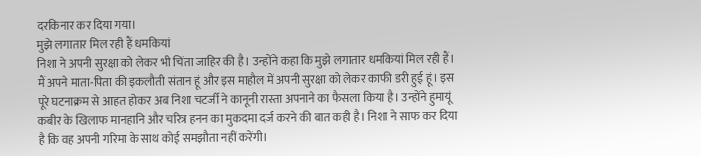दरकिनार कर दिया गया।
मुझे लगातार मिल रही हैं धमकियां
निशा ने अपनी सुरक्षा को लेकर भी चिंता जाहिर की है। उन्होंने कहा कि मुझे लगातार धमकियां मिल रही हैं। मैं अपने माता-पिता की इकलौती संतान हूं और इस माहौल में अपनी सुरक्षा को लेकर काफी डरी हुई हूं। इस पूरे घटनाक्रम से आहत होकर अब निशा चटर्जी ने कानूनी रास्ता अपनाने का फैसला किया है। उन्होंने हुमायूं कबीर के खिलाफ मानहानि और चरित्र हनन का मुकदमा दर्ज करने की बात कही है। निशा ने साफ कर दिया है कि वह अपनी गरिमा के साथ कोई समझौता नहीं करेंगी।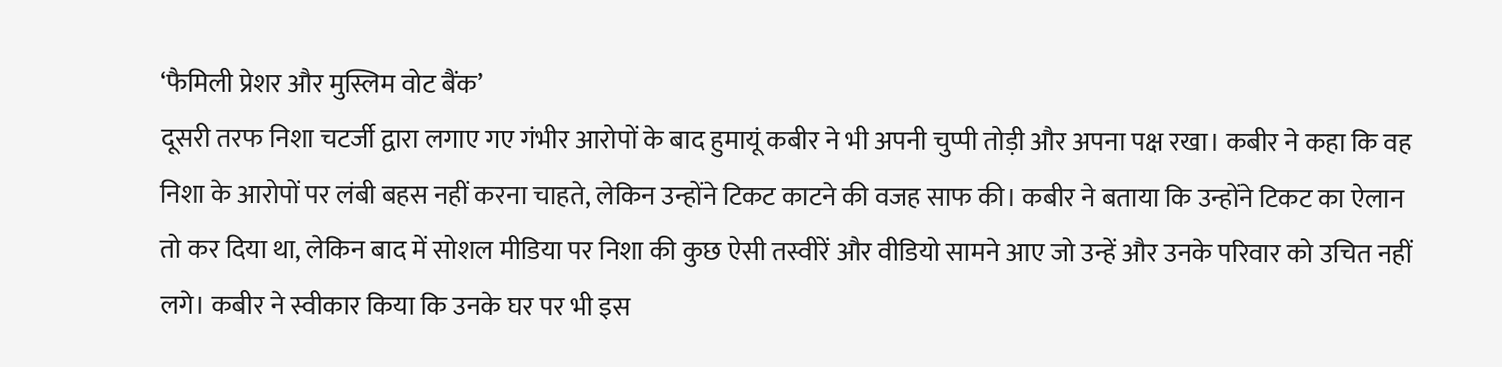‘फैमिली प्रेशर और मुस्लिम वोट बैंक’
दूसरी तरफ निशा चटर्जी द्वारा लगाए गए गंभीर आरोपों के बाद हुमायूं कबीर ने भी अपनी चुप्पी तोड़ी और अपना पक्ष रखा। कबीर ने कहा कि वह निशा के आरोपों पर लंबी बहस नहीं करना चाहते, लेकिन उन्होंने टिकट काटने की वजह साफ की। कबीर ने बताया कि उन्होंने टिकट का ऐलान तो कर दिया था, लेकिन बाद में सोशल मीडिया पर निशा की कुछ ऐसी तस्वीरें और वीडियो सामने आए जो उन्हें और उनके परिवार को उचित नहीं लगे। कबीर ने स्वीकार किया कि उनके घर पर भी इस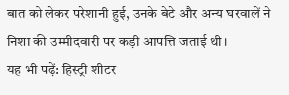बात को लेकर परेशानी हुई, उनके बेटे और अन्य घरवालें ने निशा की उम्मीदवारी पर कड़ी आपत्ति जताई थी।
यह भी पढ़ें: हिस्ट्री शीटर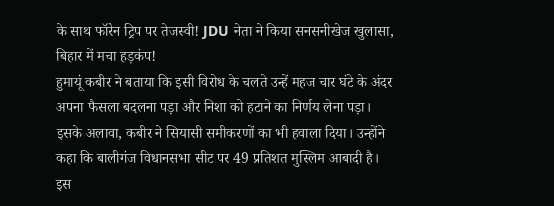के साथ फॉरेन ट्रिप पर तेजस्वी! JDU नेता ने किया सनसनीखेज खुलासा, बिहार में मचा हड़कंप!
हुमायूं कबीर ने बताया कि इसी विरोध के चलते उन्हें महज चार घंटे के अंदर अपना फैसला बदलना पड़ा और निशा को हटाने का निर्णय लेना पड़ा। इसके अलावा, कबीर ने सियासी समीकरणों का भी हवाला दिया। उन्होंने कहा कि बालीगंज विधानसभा सीट पर 49 प्रतिशत मुस्लिम आबादी है। इस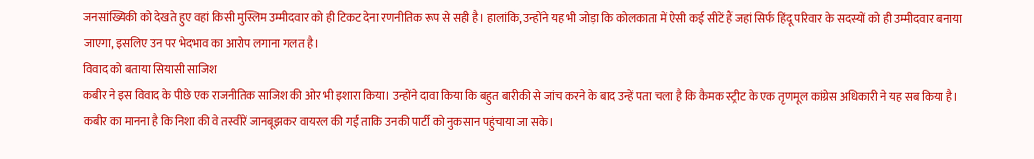जनसांख्यिकी को देखते हुए वहां किसी मुस्लिम उम्मीदवार को ही टिकट देना रणनीतिक रूप से सही है। हालांकि, उन्होंने यह भी जोड़ा कि कोलकाता में ऐसी कई सीटें हैं जहां सिर्फ हिंदू परिवार के सदस्यों को ही उम्मीदवार बनाया जाएगा, इसलिए उन पर भेदभाव का आरोप लगाना गलत है।
विवाद को बताया सियासी साजिश
कबीर ने इस विवाद के पीछे एक राजनीतिक साजिश की ओर भी इशारा किया। उन्होंने दावा किया कि बहुत बारीकी से जांच करने के बाद उन्हें पता चला है कि कैमक स्ट्रीट के एक तृणमूल कांग्रेस अधिकारी ने यह सब किया है। कबीर का मानना है कि निशा की वे तस्वीरें जानबूझकर वायरल की गईं ताकि उनकी पार्टी को नुकसान पहुंचाया जा सके।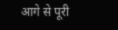आगे से पूरी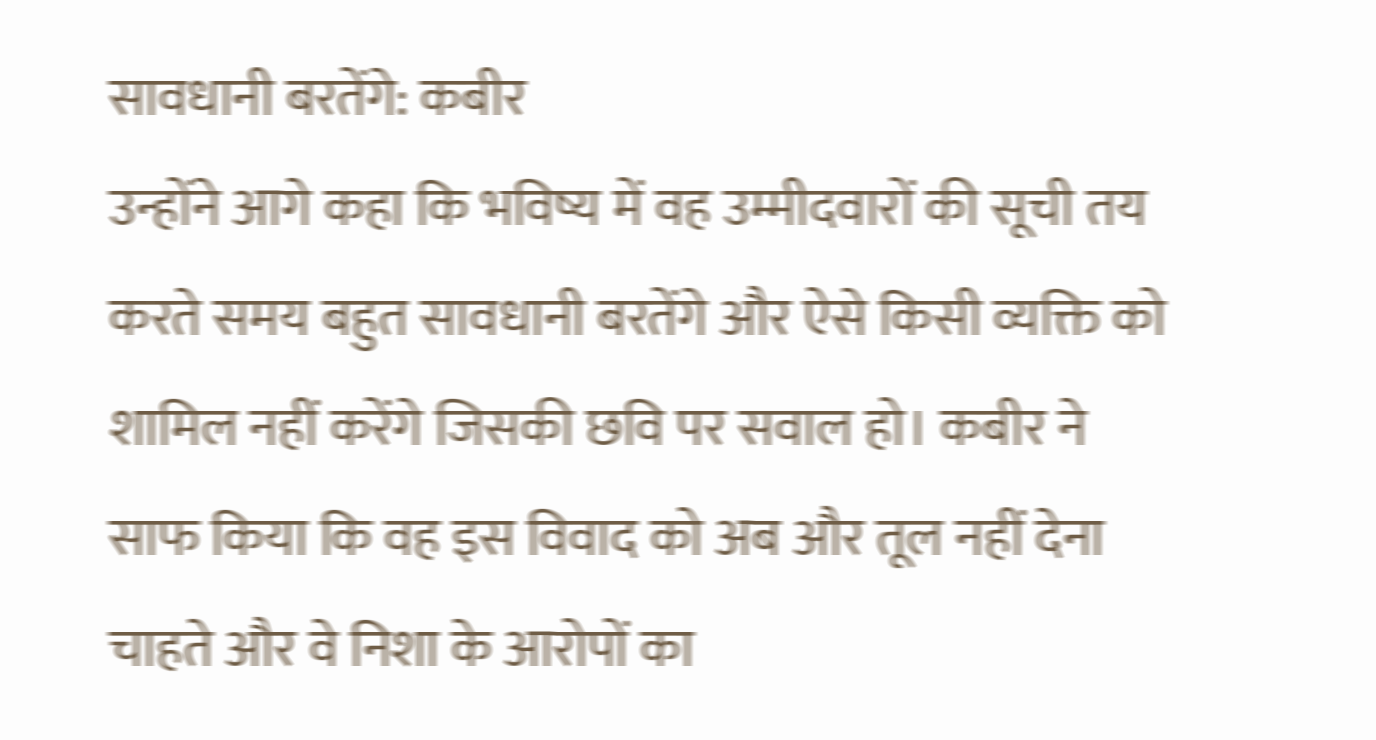सावधानी बरतेंगे: कबीर
उन्होंने आगे कहा कि भविष्य में वह उम्मीदवारों की सूची तय करते समय बहुत सावधानी बरतेंगे और ऐसे किसी व्यक्ति को शामिल नहीं करेंगे जिसकी छवि पर सवाल हो। कबीर ने साफ किया कि वह इस विवाद को अब और तूल नहीं देना चाहते और वे निशा के आरोपों का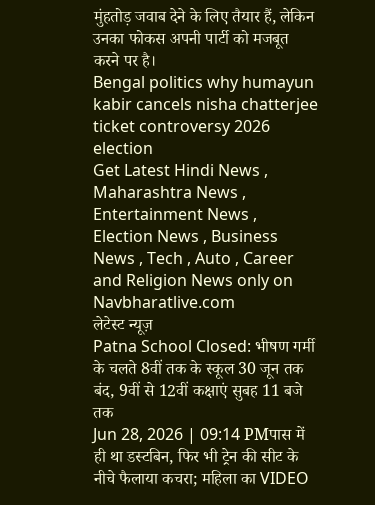मुंहतोड़ जवाब देने के लिए तैयार हैं, लेकिन उनका फोकस अपनी पार्टी को मजबूत करने पर है।
Bengal politics why humayun kabir cancels nisha chatterjee ticket controversy 2026 election
Get Latest Hindi News , Maharashtra News , Entertainment News , Election News , Business News , Tech , Auto , Career and Religion News only on Navbharatlive.com
लेटेस्ट न्यूज़
Patna School Closed: भीषण गर्मी के चलते 8वीं तक के स्कूल 30 जून तक बंद, 9वीं से 12वीं कक्षाएं सुबह 11 बजे तक
Jun 28, 2026 | 09:14 PMपास में ही था डस्टबिन, फिर भी ट्रेन की सीट के नीचे फैलाया कचरा; महिला का VIDEO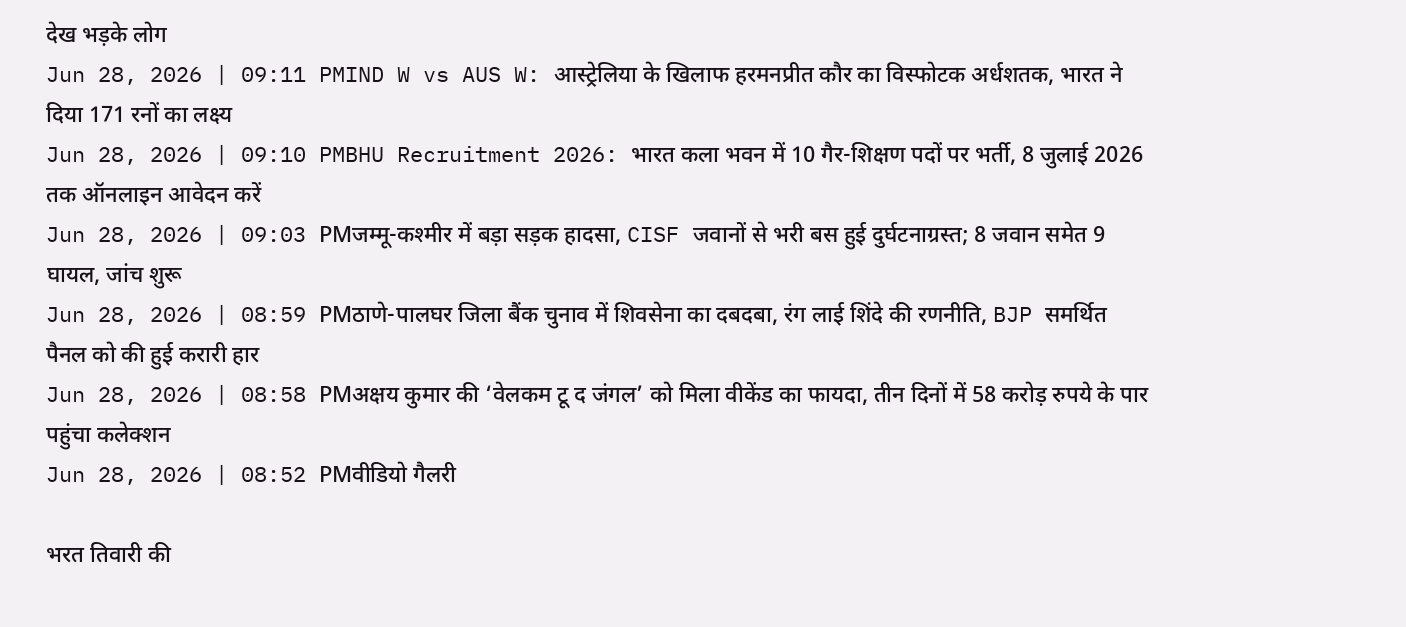देख भड़के लोग
Jun 28, 2026 | 09:11 PMIND W vs AUS W: आस्ट्रेलिया के खिलाफ हरमनप्रीत कौर का विस्फोटक अर्धशतक, भारत ने दिया 171 रनों का लक्ष्य
Jun 28, 2026 | 09:10 PMBHU Recruitment 2026: भारत कला भवन में 10 गैर-शिक्षण पदों पर भर्ती, 8 जुलाई 2026 तक ऑनलाइन आवेदन करें
Jun 28, 2026 | 09:03 PMजम्मू-कश्मीर में बड़ा सड़क हादसा, CISF जवानों से भरी बस हुई दुर्घटनाग्रस्त; 8 जवान समेत 9 घायल, जांच शुरू
Jun 28, 2026 | 08:59 PMठाणे-पालघर जिला बैंक चुनाव में शिवसेना का दबदबा, रंग लाई शिंदे की रणनीति, BJP समर्थित पैनल को की हुई करारी हार
Jun 28, 2026 | 08:58 PMअक्षय कुमार की ‘वेलकम टू द जंगल’ को मिला वीकेंड का फायदा, तीन दिनों में 58 करोड़ रुपये के पार पहुंचा कलेक्शन
Jun 28, 2026 | 08:52 PMवीडियो गैलरी

भरत तिवारी की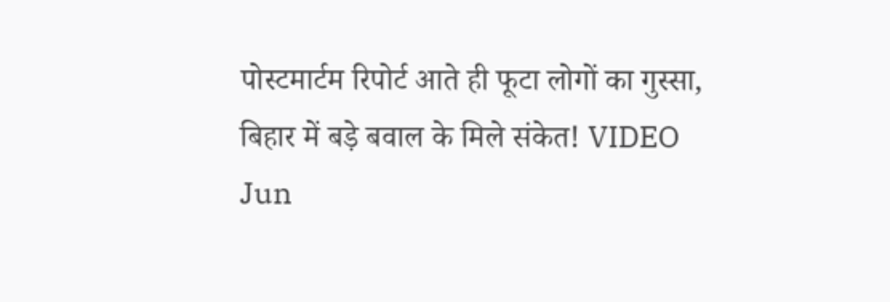पोस्टमार्टम रिपोर्ट आते ही फूटा लोगों का गुस्सा, बिहार में बड़े बवाल के मिले संकेत! VIDEO
Jun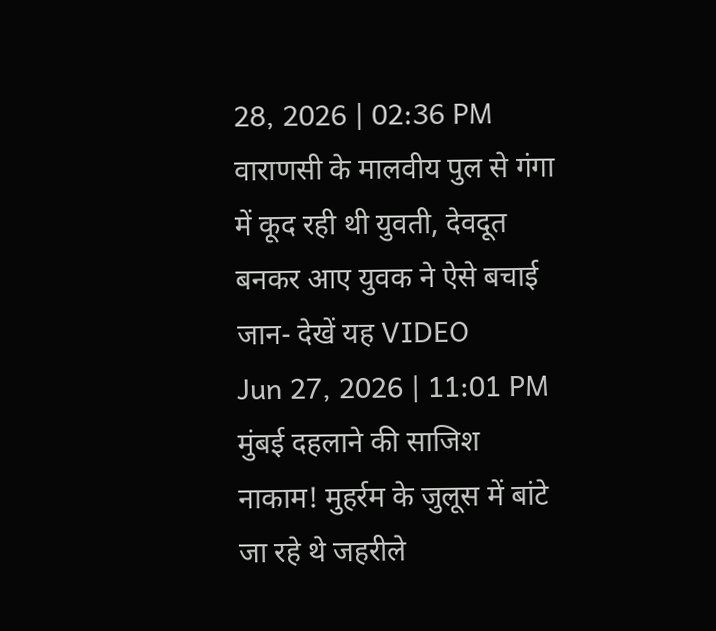28, 2026 | 02:36 PM
वाराणसी के मालवीय पुल से गंगा में कूद रही थी युवती, देवदूत बनकर आए युवक ने ऐसे बचाई जान- देखें यह VIDEO
Jun 27, 2026 | 11:01 PM
मुंबई दहलाने की साजिश नाकाम! मुहर्रम के जुलूस में बांटे जा रहे थे जहरीले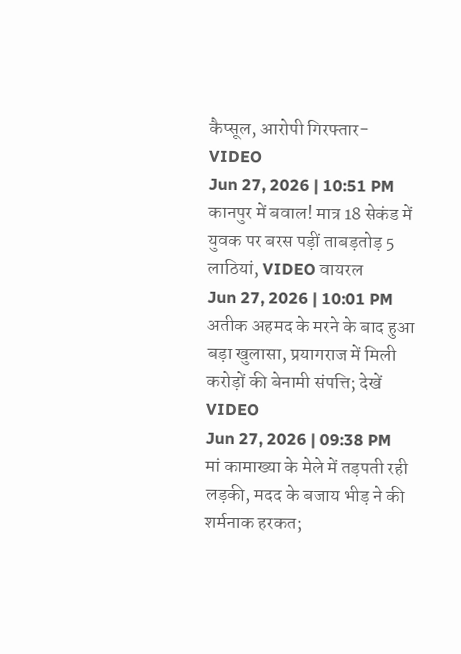कैप्सूल, आरोपी गिरफ्तार- VIDEO
Jun 27, 2026 | 10:51 PM
कानपुर में बवाल! मात्र 18 सेकंड में युवक पर बरस पड़ीं ताबड़तोड़ 5 लाठियां, VIDEO वायरल
Jun 27, 2026 | 10:01 PM
अतीक अहमद के मरने के बाद हुआ बड़ा खुलासा, प्रयागराज में मिली करोड़ों की बेनामी संपत्ति; देखें VIDEO
Jun 27, 2026 | 09:38 PM
मां कामाख्या के मेले में तड़पती रही लड़की, मदद के बजाय भीड़ ने की शर्मनाक हरकत;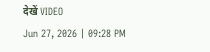देखें VIDEO
Jun 27, 2026 | 09:28 PM